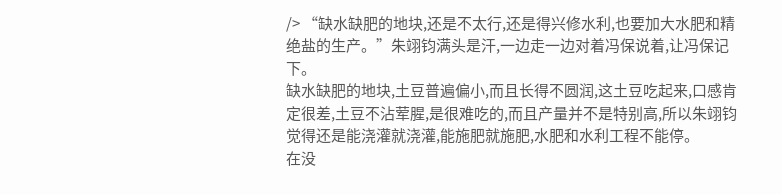/> “缺水缺肥的地块,还是不太行,还是得兴修水利,也要加大水肥和精绝盐的生产。”朱翊钧满头是汗,一边走一边对着冯保说着,让冯保记下。
缺水缺肥的地块,土豆普遍偏小,而且长得不圆润,这土豆吃起来,口感肯定很差,土豆不沾荤腥,是很难吃的,而且产量并不是特别高,所以朱翊钧觉得还是能浇灌就浇灌,能施肥就施肥,水肥和水利工程不能停。
在没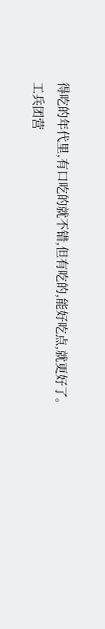得吃的年代里,有口吃的就不错,但有吃的,能好吃点,就更好了。
工兵团营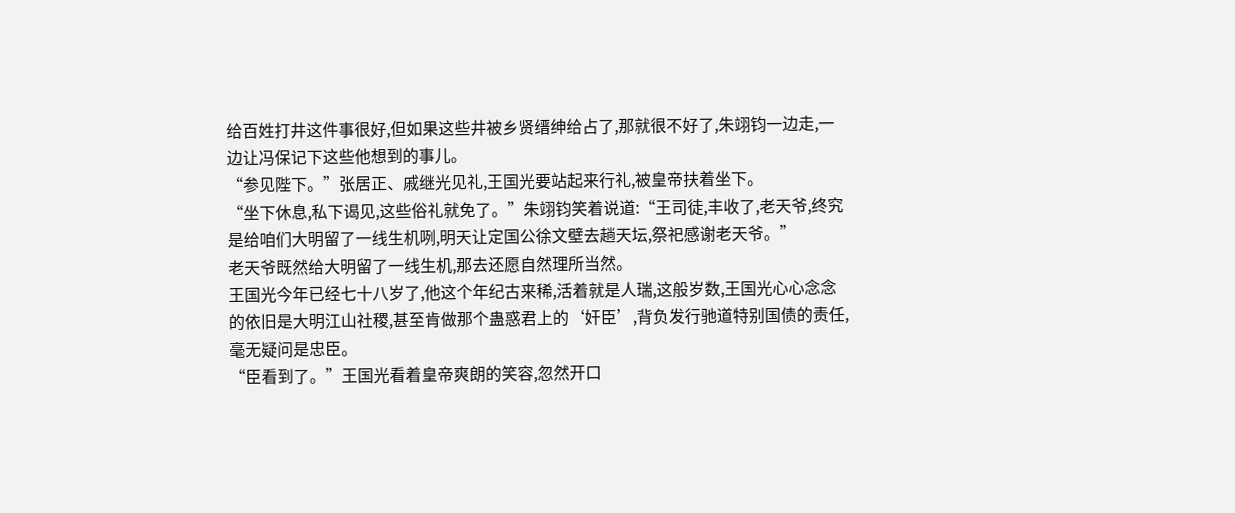给百姓打井这件事很好,但如果这些井被乡贤缙绅给占了,那就很不好了,朱翊钧一边走,一边让冯保记下这些他想到的事儿。
“参见陛下。”张居正、戚继光见礼,王国光要站起来行礼,被皇帝扶着坐下。
“坐下休息,私下谒见,这些俗礼就免了。”朱翊钧笑着说道:“王司徒,丰收了,老天爷,终究是给咱们大明留了一线生机咧,明天让定国公徐文壁去趟天坛,祭祀感谢老天爷。”
老天爷既然给大明留了一线生机,那去还愿自然理所当然。
王国光今年已经七十八岁了,他这个年纪古来稀,活着就是人瑞,这般岁数,王国光心心念念的依旧是大明江山社稷,甚至肯做那个蛊惑君上的‘奸臣’,背负发行驰道特别国债的责任,毫无疑问是忠臣。
“臣看到了。”王国光看着皇帝爽朗的笑容,忽然开口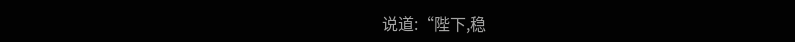说道:“陛下,稳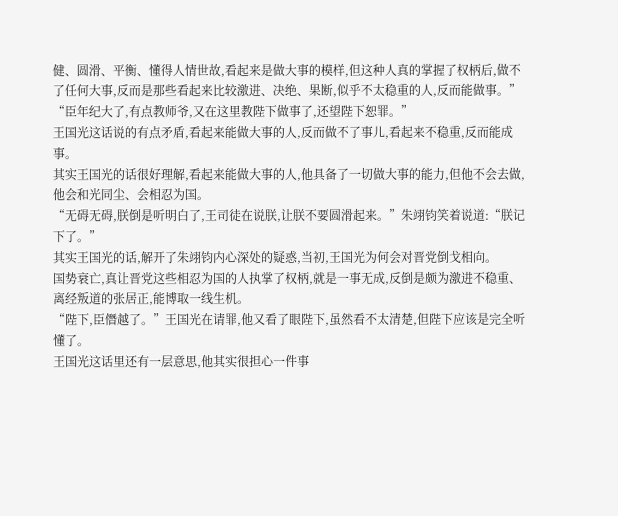健、圆滑、平衡、懂得人情世故,看起来是做大事的模样,但这种人真的掌握了权柄后,做不了任何大事,反而是那些看起来比较激进、决绝、果断,似乎不太稳重的人,反而能做事。”
“臣年纪大了,有点教师爷,又在这里教陛下做事了,还望陛下恕罪。”
王国光这话说的有点矛盾,看起来能做大事的人,反而做不了事儿,看起来不稳重,反而能成事。
其实王国光的话很好理解,看起来能做大事的人,他具备了一切做大事的能力,但他不会去做,他会和光同尘、会相忍为国。
“无碍无碍,朕倒是听明白了,王司徒在说朕,让朕不要圆滑起来。”朱翊钧笑着说道:“朕记下了。”
其实王国光的话,解开了朱翊钧内心深处的疑惑,当初,王国光为何会对晋党倒戈相向。
国势衰亡,真让晋党这些相忍为国的人执掌了权柄,就是一事无成,反倒是颇为激进不稳重、离经叛道的张居正,能博取一线生机。
“陛下,臣僭越了。”王国光在请罪,他又看了眼陛下,虽然看不太清楚,但陛下应该是完全听懂了。
王国光这话里还有一层意思,他其实很担心一件事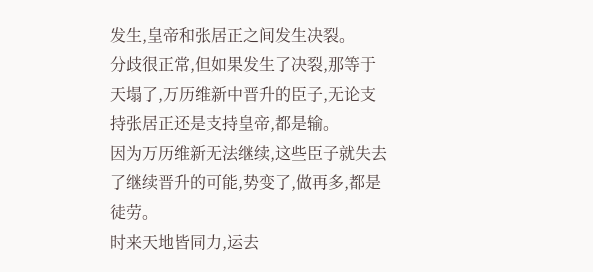发生,皇帝和张居正之间发生决裂。
分歧很正常,但如果发生了决裂,那等于天塌了,万历维新中晋升的臣子,无论支持张居正还是支持皇帝,都是输。
因为万历维新无法继续,这些臣子就失去了继续晋升的可能,势变了,做再多,都是徒劳。
时来天地皆同力,运去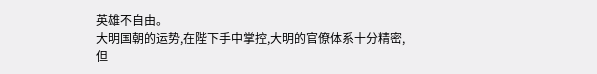英雄不自由。
大明国朝的运势,在陛下手中掌控,大明的官僚体系十分精密,但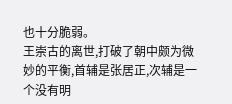也十分脆弱。
王崇古的离世,打破了朝中颇为微妙的平衡,首辅是张居正,次辅是一个没有明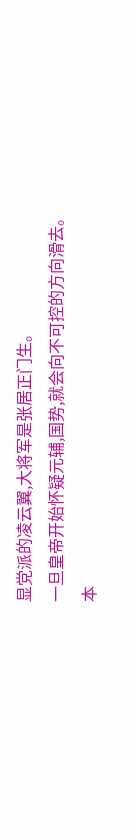显党派的凌云翼,大将军是张居正门生。
一旦皇帝开始怀疑元辅,国势,就会向不可控的方向滑去。
本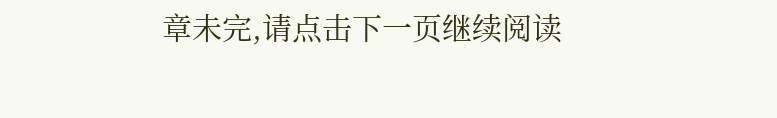章未完,请点击下一页继续阅读